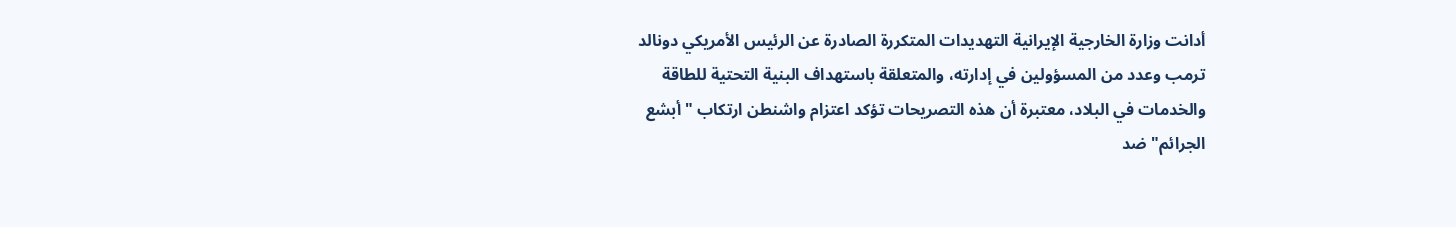أدانت وزارة الخارجية الإيرانية التهديدات المتكررة الصادرة عن الرئيس الأمريكي دونالد ترمب وعدد من المسؤولين في إدارته، والمتعلقة باستهداف البنية التحتية للطاقة والخدمات في البلاد، معتبرة أن هذه التصريحات تؤكد اعتزام واشنطن ارتكاب "أبشع الجرائم" ضد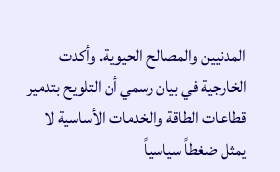المدنيين والمصالح الحيوية. وأكدت الخارجية في بيان رسمي أن التلويح بتدمير قطاعات الطاقة والخدمات الأساسية لا يمثل ضغطاً سياسياً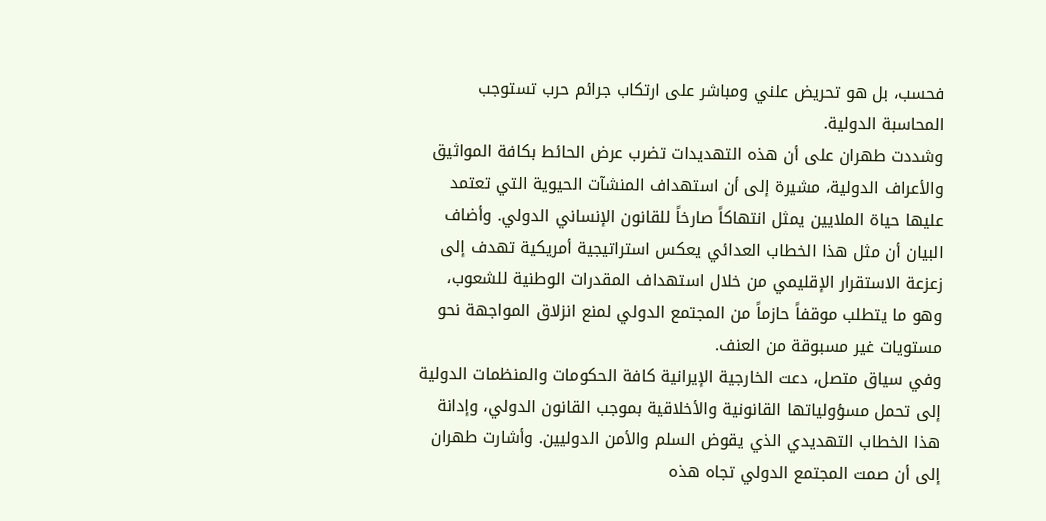فحسب، بل هو تحريض علني ومباشر على ارتكاب جرائم حرب تستوجب المحاسبة الدولية.
وشددت طهران على أن هذه التهديدات تضرب عرض الحائط بكافة المواثيق والأعراف الدولية، مشيرة إلى أن استهداف المنشآت الحيوية التي تعتمد عليها حياة الملايين يمثل انتهاكاً صارخاً للقانون الإنساني الدولي. وأضاف البيان أن مثل هذا الخطاب العدائي يعكس استراتيجية أمريكية تهدف إلى زعزعة الاستقرار الإقليمي من خلال استهداف المقدرات الوطنية للشعوب، وهو ما يتطلب موقفاً حازماً من المجتمع الدولي لمنع انزلاق المواجهة نحو مستويات غير مسبوقة من العنف.
وفي سياق متصل، دعت الخارجية الإيرانية كافة الحكومات والمنظمات الدولية إلى تحمل مسؤولياتها القانونية والأخلاقية بموجب القانون الدولي، وإدانة هذا الخطاب التهديدي الذي يقوض السلم والأمن الدوليين. وأشارت طهران إلى أن صمت المجتمع الدولي تجاه هذه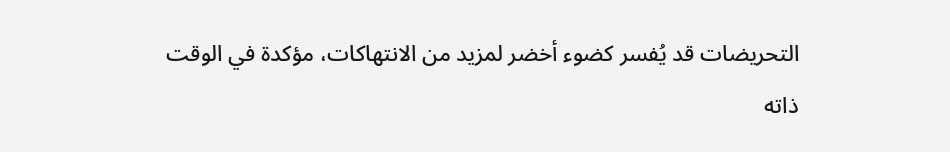التحريضات قد يُفسر كضوء أخضر لمزيد من الانتهاكات، مؤكدة في الوقت ذاته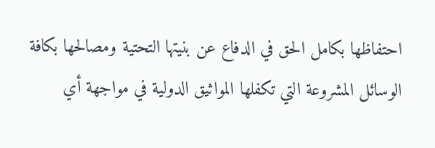احتفاظها بكامل الحق في الدفاع عن بنيتها التحتية ومصالحها بكافة الوسائل المشروعة التي تكفلها المواثيق الدولية في مواجهة أي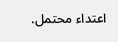اعتداء محتمل.